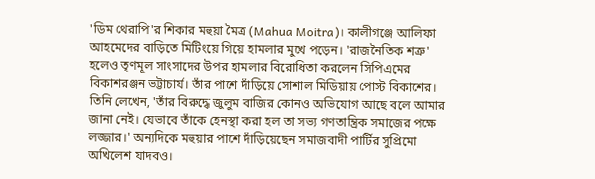'ডিম থেরাপি'র শিকার মহুয়া মৈত্র (Mahua Moitra)। কালীগঞ্জে আলিফা আহমেদের বাড়িতে মিটিংয়ে গিয়ে হামলার মুখে পড়েন। 'রাজনৈতিক শত্রু' হলেও তৃণমূল সাংসাদের উপর হামলার বিরোধিতা করলেন সিপিএমের বিকাশরঞ্জন ভট্টাচার্য। তাঁর পাশে দাঁড়িয়ে সোশাল মিডিয়ায় পোস্ট বিকাশের। তিনি লেখেন, 'তাঁর বিরুদ্ধে জুলুম বাজির কোনও অভিযোগ আছে বলে আমার জানা নেই। যেভাবে তাঁকে হেনস্থা করা হল তা সভ্য গণতান্ত্রিক সমাজের পক্ষে লজ্জার।' অন্যদিকে মহুয়ার পাশে দাঁড়িয়েছেন সমাজবাদী পার্টির সুপ্রিমো অখিলেশ যাদবও।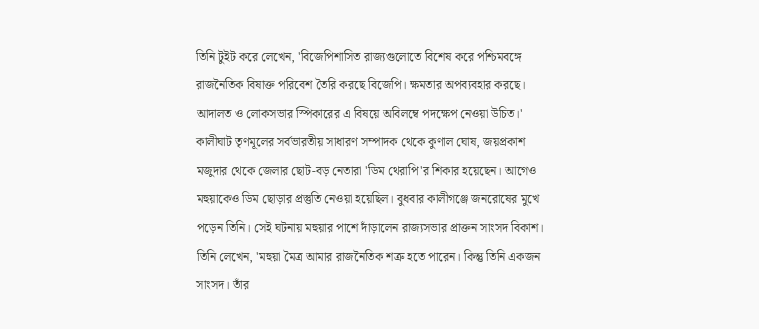তিনি টুইট করে লেখেন, 'বিজেপিশাসিত রাজ্যগুলোতে বিশেষ করে পশ্চিমবঙ্গে রাজনৈতিক বিষাক্ত পরিবেশ তৈরি করছে বিজেপি। ক্ষমতার অপব্যবহার করছে। আদালত ও লোকসভার স্পিকারের এ বিষয়ে অবিলম্বে পদক্ষেপ নেওয়া উচিত।'
কালীঘাট তৃণমূলের সর্বভারতীয় সাধারণ সম্পাদক থেকে কুণাল ঘোষ, জয়প্রকাশ মজুদার থেকে জেলার ছোট-বড় নেতারা 'ডিম থেরাপি'র শিকার হয়েছেন। আগেও মহুয়াকেও ডিম ছোড়ার প্রস্তুতি নেওয়া হয়েছিল। বুধবার কালীগঞ্জে জনরোষের মুখে পড়েন তিনি। সেই ঘটনায় মহুয়ার পাশে দাঁড়ালেন রাজ্যসভার প্রাক্তন সাংসদ বিকাশ। তিনি লেখেন, 'মহুয়া মৈত্র আমার রাজনৈতিক শত্রু হতে পারেন। কিন্তু তিনি একজন সাংসদ। তাঁর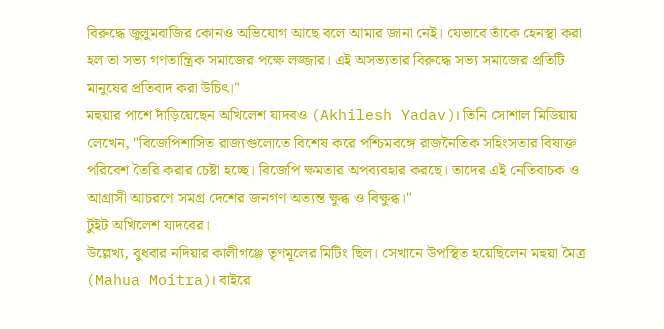বিরুদ্ধে জুলুমবাজির কোনও অভিযোগ আছে বলে আমার জানা নেই। যেভাবে তাঁকে হেনস্থা করা হল তা সভ্য গণতান্ত্রিক সমাজের পক্ষে লজ্জার। এই অসভ্যতার বিরুদ্ধে সভ্য সমাজের প্রতিটি মানুষের প্রতিবাদ করা উচিৎ।"
মহুয়ার পাশে দাঁড়িয়েছেন অখিলেশ যাদবও (Akhilesh Yadav)। তিনি সোশাল মিডিয়ায় লেখেন, "বিজেপিশাসিত রাজ্যগুলোতে বিশেষ করে পশ্চিমবঙ্গে রাজনৈতিক সহিংসতার বিষাক্ত পরিবেশ তৈরি করার চেষ্টা হচ্ছে। বিজেপি ক্ষমতার অপব্যবহার করছে। তাদের এই নেতিবাচক ও আগ্রাসী আচরণে সমগ্র দেশের জনগণ অত্যন্ত ক্ষুব্ধ ও বিক্ষুব্ধ।"
টুইট অখিলেশ যাদবের।
উল্লেখ্য, বুধবার নদিয়ার কালীগঞ্জে তৃণমূলের মিটিং ছিল। সেখানে উপস্থিত হয়েছিলেন মহুয়া মৈত্র (Mahua Moitra)। বাইরে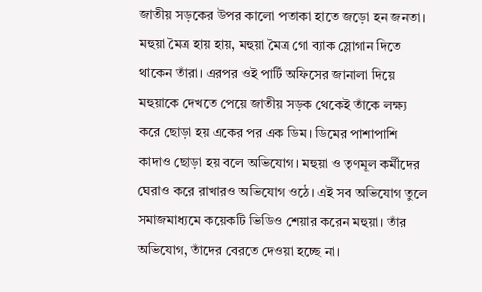জাতীয় সড়কের উপর কালো পতাকা হাতে জড়ো হন জনতা। মহুয়া মৈত্র হায় হায়, মহুয়া মৈত্র গো ব্যাক স্লোগান দিতে থাকেন তাঁরা। এরপর ওই পার্টি অফিসের জানালা দিয়ে মহুয়াকে দেখতে পেয়ে জাতীয় সড়ক থেকেই তাঁকে লক্ষ্য করে ছোড়া হয় একের পর এক ডিম। ডিমের পাশাপাশি কাদাও ছোড়া হয় বলে অভিযোগ। মহুয়া ও তৃণমূল কর্মীদের ঘেরাও করে রাখারও অভিযোগ ওঠে। এই সব অভিযোগ তুলে সমাজমাধ্যমে কয়েকটি ভিডিও শেয়ার করেন মহুয়া। তাঁর অভিযোগ, তাঁদের বেরতে দেওয়া হচ্ছে না।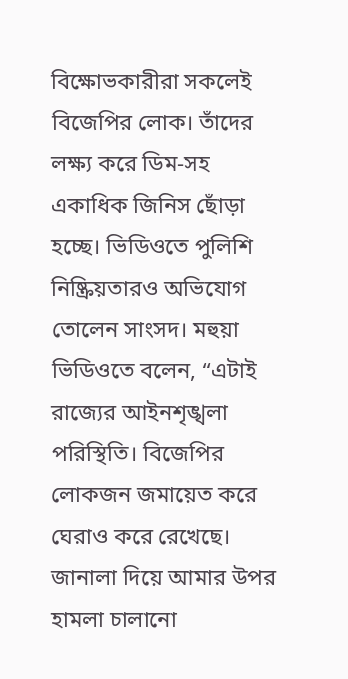বিক্ষোভকারীরা সকলেই বিজেপির লোক। তাঁদের লক্ষ্য করে ডিম-সহ একাধিক জিনিস ছোঁড়া হচ্ছে। ভিডিওতে পুলিশি নিষ্ক্রিয়তারও অভিযোগ তোলেন সাংসদ। মহুয়া ভিডিওতে বলেন, “এটাই রাজ্যের আইনশৃঙ্খলা পরিস্থিতি। বিজেপির লোকজন জমায়েত করে ঘেরাও করে রেখেছে। জানালা দিয়ে আমার উপর হামলা চালানো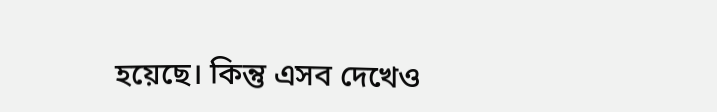হয়েছে। কিন্তু এসব দেখেও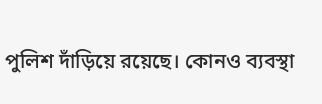পুলিশ দাঁড়িয়ে রয়েছে। কোনও ব্যবস্থা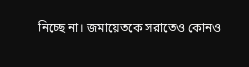নিচ্ছে না। জমায়েতকে সরাতেও কোনও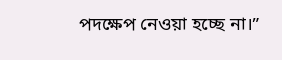পদক্ষেপ নেওয়া হচ্ছে না।”